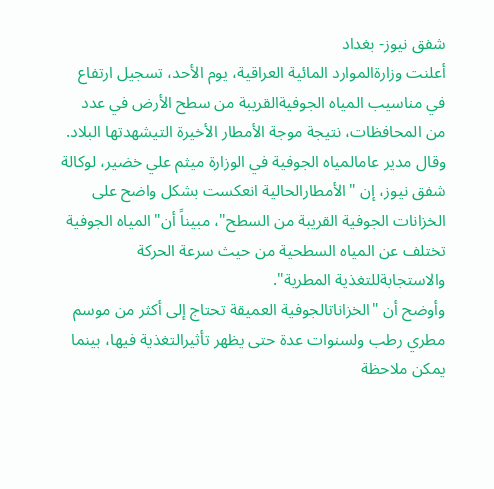شفق نيوز- بغداد
أعلنت وزارةالموارد المائية العراقية، يوم الأحد، تسجيل ارتفاع في مناسيب المياه الجوفيةالقريبة من سطح الأرض في عدد من المحافظات، نتيجة موجة الأمطار الأخيرة التيشهدتها البلاد.
وقال مدير عامالمياه الجوفية في الوزارة ميثم علي خضير، لوكالة شفق نيوز، إن "الأمطارالحالية انعكست بشكل واضح على الخزانات الجوفية القريبة من السطح"، مبيناً أن"المياه الجوفية تختلف عن المياه السطحية من حيث سرعة الحركة والاستجابةللتغذية المطرية".
وأوضح أن "الخزاناتالجوفية العميقة تحتاج إلى أكثر من موسم مطري رطب ولسنوات عدة حتى يظهر تأثيرالتغذية فيها، بينما يمكن ملاحظة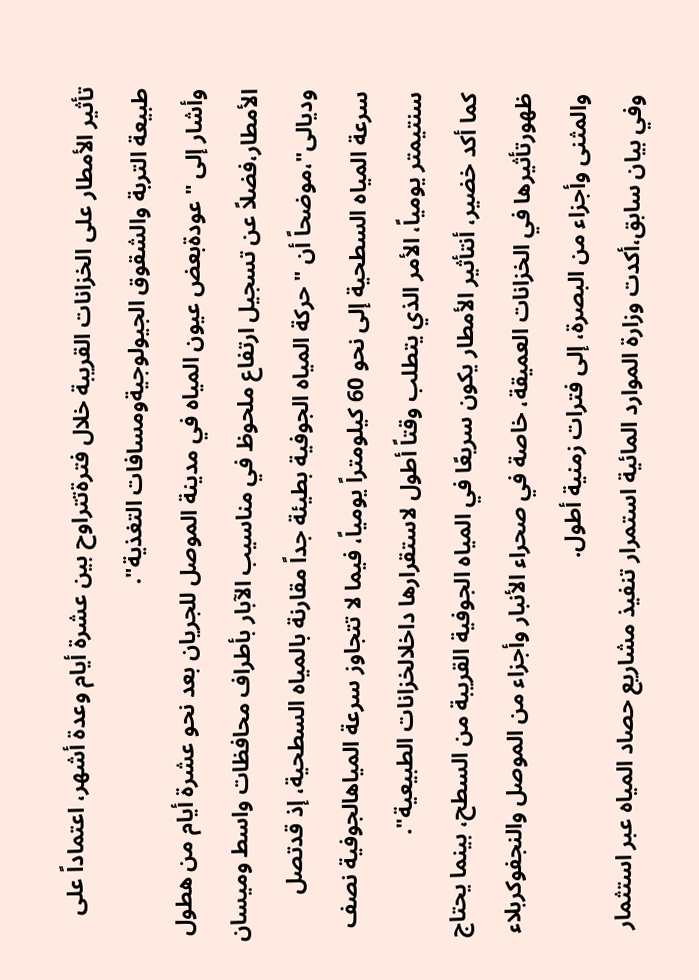تأثير الأمطار على الخزانات القريبة خلال فترةتتراوح بين عشرة أيام وعدة أشهر، اعتماداً على طبيعة التربة والشقوق الجيولوجيةومسافات التغذية".
وأشار إلى "عودةبعض عيون المياه في مدينة الموصل للجريان بعد نحو عشرة أيام من هطول الأمطار،فضلاً عن تسجيل ارتفاع ملحوظ في مناسيب الآبار بأطراف محافظات واسط وميسان وديالى"،موضحاً أن "حركة المياه الجوفية بطيئة جداً مقارنة بالمياه السطحية، إذ قدتصل سرعة المياه السطحية إلى نحو 60 كيلومتراً يومياً، فيما لا تتجاوز سرعة المياهالجوفية نصف سنتيمتر يومياً، الأمر الذي يتطلب وقتاً أطول لاستقرارها داخلالخزانات الطبيعية".
كما أكد خضير، أنتأثير الأمطار يكون سريعًا في المياه الجوفية القريبة من السطح، بينما يحتاج ظهورتأثيرها في الخزانات العميقة، خاصة في صحراء الأنبار وأجزاء من الموصل والنجفوكربلاء والمثنى وأجزاء من البصرة، إلى فترات زمنية أطول.
وفي بيان سابق،أكدت وزارة الموارد المائية استمرار تنفيذ مشاريع حصاد المياه عبر استثمار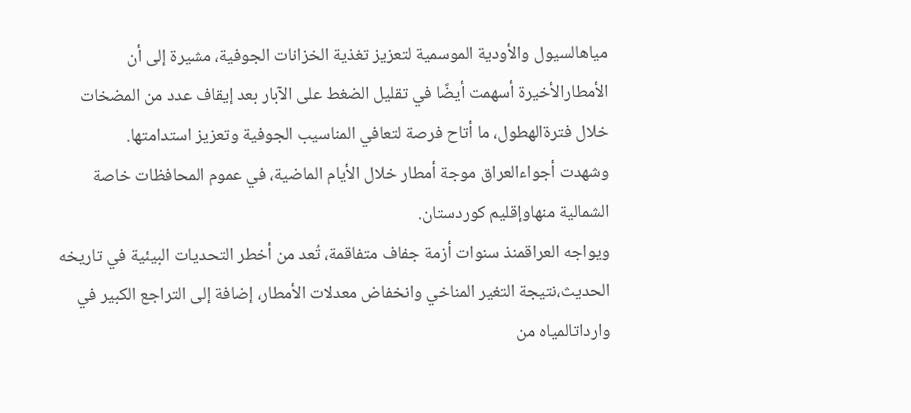مياهالسيول والأودية الموسمية لتعزيز تغذية الخزانات الجوفية، مشيرة إلى أن الأمطارالأخيرة أسهمت أيضًا في تقليل الضغط على الآبار بعد إيقاف عدد من المضخات خلال فترةالهطول، ما أتاح فرصة لتعافي المناسيب الجوفية وتعزيز استدامتها.
وشهدت أجواءالعراق موجة أمطار خلال الأيام الماضية، في عموم المحافظات خاصة الشمالية منهاوإقليم كوردستان.
ويواجه العراقمنذ سنوات أزمة جفاف متفاقمة، تُعد من أخطر التحديات البيئية في تاريخه الحديث،نتيجة التغير المناخي وانخفاض معدلات الأمطار، إضافة إلى التراجع الكبير في وارداتالمياه من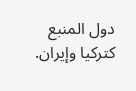دول المنبع كتركيا وإيران.